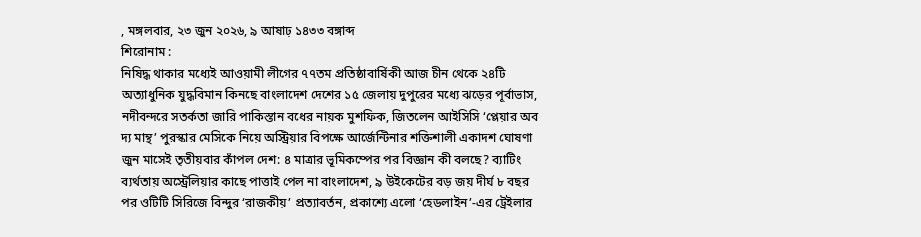, মঙ্গলবার, ২৩ জুন ২০২৬, ৯ আষাঢ় ১৪৩৩ বঙ্গাব্দ
শিরোনাম :
নিষিদ্ধ থাকার মধ্যেই আওয়ামী লীগের ৭৭তম প্রতিষ্ঠাবার্ষিকী আজ চীন থেকে ২৪টি অত্যাধুনিক যুদ্ধবিমান কিনছে বাংলাদেশ দেশের ১৫ জেলায় দুপুরের মধ্যে ঝড়ের পূর্বাভাস, নদীবন্দরে সতর্কতা জারি পাকিস্তান বধের নায়ক মুশফিক, জিতলেন আইসিসি ‘প্লেয়ার অব দ্য মান্থ’ পুরস্কার মেসিকে নিয়ে অস্ট্রিয়ার বিপক্ষে আর্জেন্টিনার শক্তিশালী একাদশ ঘোষণা জুন মাসেই তৃতীয়বার কাঁপল দেশ: ৪ মাত্রার ভূমিকম্পের পর বিজ্ঞান কী বলছে? ব্যাটিং ব্যর্থতায় অস্ট্রেলিয়ার কাছে পাত্তাই পেল না বাংলাদেশ, ৯ উইকেটের বড় জয় দীর্ঘ ৮ বছর পর ওটিটি সিরিজে বিন্দুর ‘রাজকীয়’ প্রত্যাবর্তন, প্রকাশ্যে এলো ‘হেডলাইন’-এর ট্রেইলার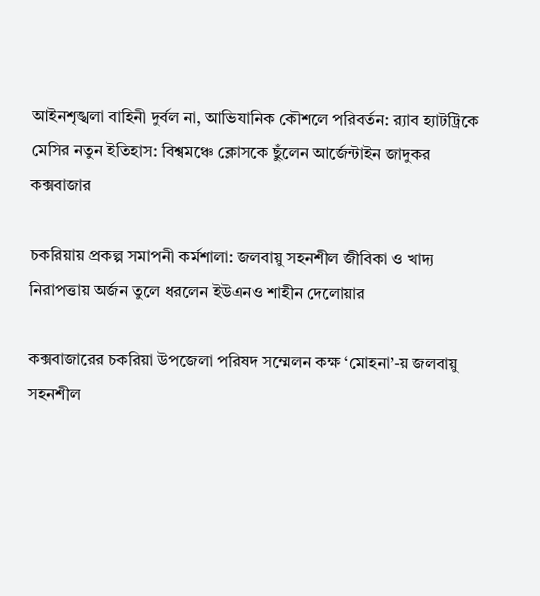আইনশৃঙ্খলা বাহিনী দুর্বল না, আভিযানিক কৌশলে পরিবর্তন: র‍্যাব হ্যাটট্রিকে মেসির নতুন ইতিহাস: বিশ্বমঞ্চে ক্লোসকে ছুঁলেন আর্জেন্টাইন জাদুকর
কক্সবাজার

চকরিয়ায় প্রকল্প সমাপনী কর্মশালা: জলবায়ু সহনশীল জীবিকা ও খাদ্য নিরাপত্তায় অর্জন তুলে ধরলেন ইউএনও শাহীন দেলোয়ার

কক্সবাজারের চকরিয়া উপজেলা পরিষদ সম্মেলন কক্ষ ‘মোহনা’-য় জলবায়ু সহনশীল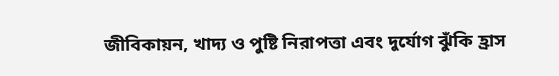জীবিকায়ন, খাদ্য ও পুষ্টি নিরাপত্তা এবং দুর্যোগ ঝুঁকি হ্রাস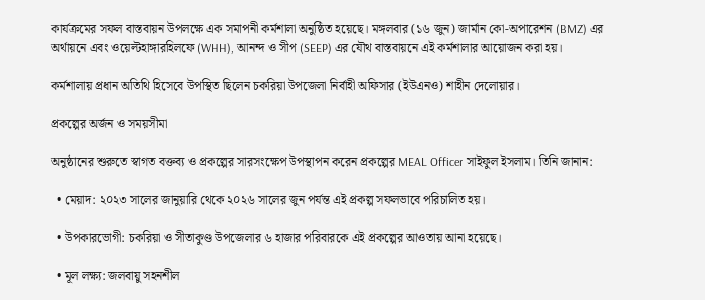কার্যক্রমের সফল বাস্তবায়ন উপলক্ষে এক সমাপনী কর্মশালা অনুষ্ঠিত হয়েছে। মঙ্গলবার (১৬ জুন) জার্মান কো-অপারেশন (BMZ) এর অর্থায়নে এবং ওয়েল্টহাঙ্গারহিলফে (WHH), আনন্দ ও সীপ (SEEP) এর যৌথ বাস্তবায়নে এই কর্মশালার আয়োজন করা হয়।

কর্মশালায় প্রধান অতিথি হিসেবে উপস্থিত ছিলেন চকরিয়া উপজেলা নির্বাহী অফিসার (ইউএনও) শাহীন দেলোয়ার।

প্রকল্পের অর্জন ও সময়সীমা

অনুষ্ঠানের শুরুতে স্বাগত বক্তব্য ও প্রকল্পের সারসংক্ষেপ উপস্থাপন করেন প্রকল্পের MEAL Officer সাইফুল ইসলাম। তিনি জানান:

  • মেয়াদ: ২০২৩ সালের জানুয়ারি থেকে ২০২৬ সালের জুন পর্যন্ত এই প্রকল্প সফলভাবে পরিচালিত হয়।

  • উপকারভোগী: চকরিয়া ও সীতাকুণ্ড উপজেলার ৬ হাজার পরিবারকে এই প্রকল্পের আওতায় আনা হয়েছে।

  • মূল লক্ষ্য: জলবায়ু সহনশীল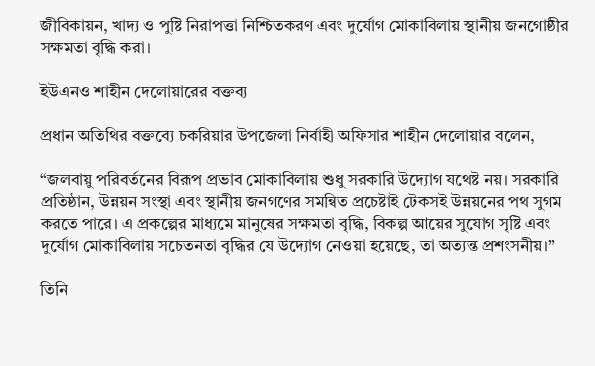জীবিকায়ন, খাদ্য ও পুষ্টি নিরাপত্তা নিশ্চিতকরণ এবং দুর্যোগ মোকাবিলায় স্থানীয় জনগোষ্ঠীর সক্ষমতা বৃদ্ধি করা।

ইউএনও শাহীন দেলোয়ারের বক্তব্য

প্রধান অতিথির বক্তব্যে চকরিয়ার উপজেলা নির্বাহী অফিসার শাহীন দেলোয়ার বলেন,

“জলবায়ু পরিবর্তনের বিরূপ প্রভাব মোকাবিলায় শুধু সরকারি উদ্যোগ যথেষ্ট নয়। সরকারি প্রতিষ্ঠান, উন্নয়ন সংস্থা এবং স্থানীয় জনগণের সমন্বিত প্রচেষ্টাই টেকসই উন্নয়নের পথ সুগম করতে পারে। এ প্রকল্পের মাধ্যমে মানুষের সক্ষমতা বৃদ্ধি, বিকল্প আয়ের সুযোগ সৃষ্টি এবং দুর্যোগ মোকাবিলায় সচেতনতা বৃদ্ধির যে উদ্যোগ নেওয়া হয়েছে, তা অত্যন্ত প্রশংসনীয়।”

তিনি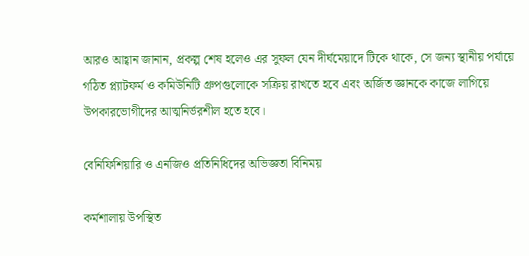আরও আহ্বান জানান, প্রকল্প শেষ হলেও এর সুফল যেন দীর্ঘমেয়াদে টিকে থাকে, সে জন্য স্থানীয় পর্যায়ে গঠিত প্ল্যাটফর্ম ও কমিউনিটি গ্রুপগুলোকে সক্রিয় রাখতে হবে এবং অর্জিত জ্ঞানকে কাজে লাগিয়ে উপকারভোগীদের আত্মনির্ভরশীল হতে হবে।

বেনিফিশিয়ারি ও এনজিও প্রতিনিধিদের অভিজ্ঞতা বিনিময়

কর্মশালায় উপস্থিত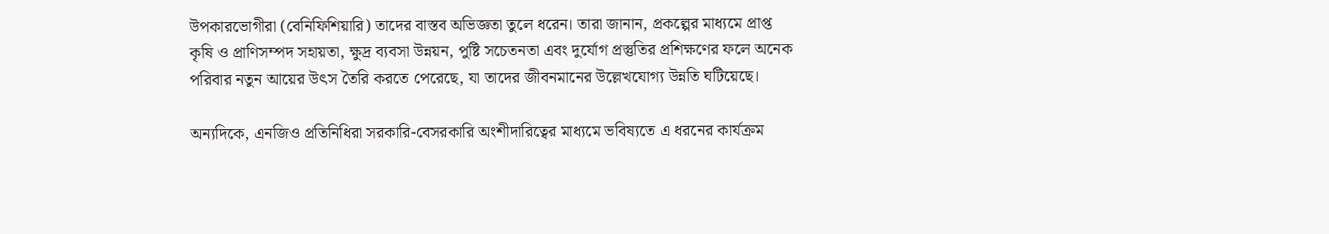উপকারভোগীরা (বেনিফিশিয়ারি) তাদের বাস্তব অভিজ্ঞতা তুলে ধরেন। তারা জানান, প্রকল্পের মাধ্যমে প্রাপ্ত কৃষি ও প্রাণিসম্পদ সহায়তা, ক্ষুদ্র ব্যবসা উন্নয়ন, পুষ্টি সচেতনতা এবং দুর্যোগ প্রস্তুতির প্রশিক্ষণের ফলে অনেক পরিবার নতুন আয়ের উৎস তৈরি করতে পেরেছে, যা তাদের জীবনমানের উল্লেখযোগ্য উন্নতি ঘটিয়েছে।

অন্যদিকে, এনজিও প্রতিনিধিরা সরকারি-বেসরকারি অংশীদারিত্বের মাধ্যমে ভবিষ্যতে এ ধরনের কার্যক্রম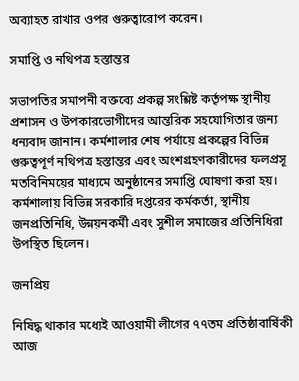অব্যাহত রাখার ওপর গুরুত্বারোপ করেন।

সমাপ্তি ও নথিপত্র হস্তান্তর

সভাপতির সমাপনী বক্তব্যে প্রকল্প সংশ্লিষ্ট কর্তৃপক্ষ স্থানীয় প্রশাসন ও উপকারভোগীদের আন্তরিক সহযোগিতার জন্য ধন্যবাদ জানান। কর্মশালার শেষ পর্যায়ে প্রকল্পের বিভিন্ন গুরুত্বপূর্ণ নথিপত্র হস্তান্তর এবং অংশগ্রহণকারীদের ফলপ্রসূ মতবিনিময়ের মাধ্যমে অনুষ্ঠানের সমাপ্তি ঘোষণা করা হয়। কর্মশালায় বিভিন্ন সরকারি দপ্তরের কর্মকর্তা, স্থানীয় জনপ্রতিনিধি, উন্নয়নকর্মী এবং সুশীল সমাজের প্রতিনিধিরা উপস্থিত ছিলেন।

জনপ্রিয়

নিষিদ্ধ থাকার মধ্যেই আওয়ামী লীগের ৭৭তম প্রতিষ্ঠাবার্ষিকী আজ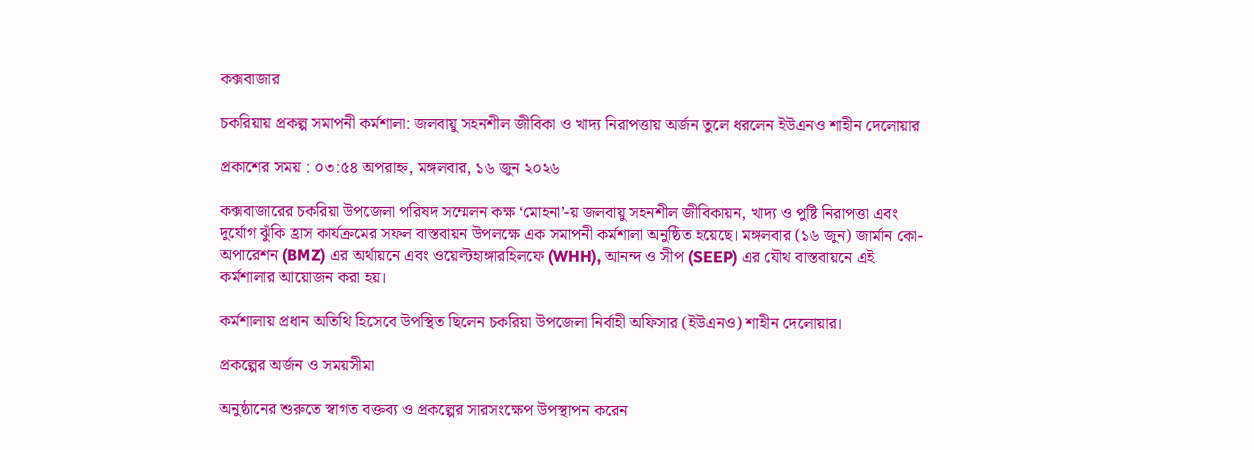কক্সবাজার

চকরিয়ায় প্রকল্প সমাপনী কর্মশালা: জলবায়ু সহনশীল জীবিকা ও খাদ্য নিরাপত্তায় অর্জন তুলে ধরলেন ইউএনও শাহীন দেলোয়ার

প্রকাশের সময় : ০৩:৫৪ অপরাহ্ন, মঙ্গলবার, ১৬ জুন ২০২৬

কক্সবাজারের চকরিয়া উপজেলা পরিষদ সম্মেলন কক্ষ ‘মোহনা’-য় জলবায়ু সহনশীল জীবিকায়ন, খাদ্য ও পুষ্টি নিরাপত্তা এবং দুর্যোগ ঝুঁকি হ্রাস কার্যক্রমের সফল বাস্তবায়ন উপলক্ষে এক সমাপনী কর্মশালা অনুষ্ঠিত হয়েছে। মঙ্গলবার (১৬ জুন) জার্মান কো-অপারেশন (BMZ) এর অর্থায়নে এবং ওয়েল্টহাঙ্গারহিলফে (WHH), আনন্দ ও সীপ (SEEP) এর যৌথ বাস্তবায়নে এই কর্মশালার আয়োজন করা হয়।

কর্মশালায় প্রধান অতিথি হিসেবে উপস্থিত ছিলেন চকরিয়া উপজেলা নির্বাহী অফিসার (ইউএনও) শাহীন দেলোয়ার।

প্রকল্পের অর্জন ও সময়সীমা

অনুষ্ঠানের শুরুতে স্বাগত বক্তব্য ও প্রকল্পের সারসংক্ষেপ উপস্থাপন করেন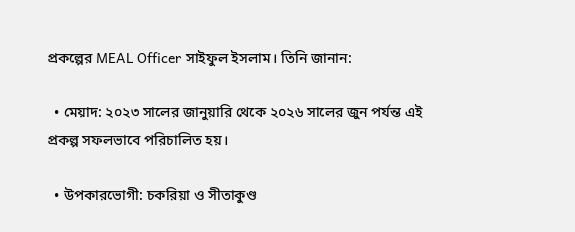প্রকল্পের MEAL Officer সাইফুল ইসলাম। তিনি জানান:

  • মেয়াদ: ২০২৩ সালের জানুয়ারি থেকে ২০২৬ সালের জুন পর্যন্ত এই প্রকল্প সফলভাবে পরিচালিত হয়।

  • উপকারভোগী: চকরিয়া ও সীতাকুণ্ড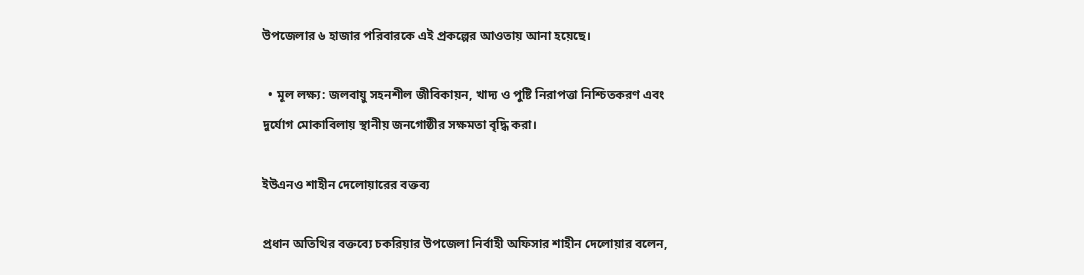উপজেলার ৬ হাজার পরিবারকে এই প্রকল্পের আওতায় আনা হয়েছে।

  • মূল লক্ষ্য: জলবায়ু সহনশীল জীবিকায়ন, খাদ্য ও পুষ্টি নিরাপত্তা নিশ্চিতকরণ এবং দুর্যোগ মোকাবিলায় স্থানীয় জনগোষ্ঠীর সক্ষমতা বৃদ্ধি করা।

ইউএনও শাহীন দেলোয়ারের বক্তব্য

প্রধান অতিথির বক্তব্যে চকরিয়ার উপজেলা নির্বাহী অফিসার শাহীন দেলোয়ার বলেন,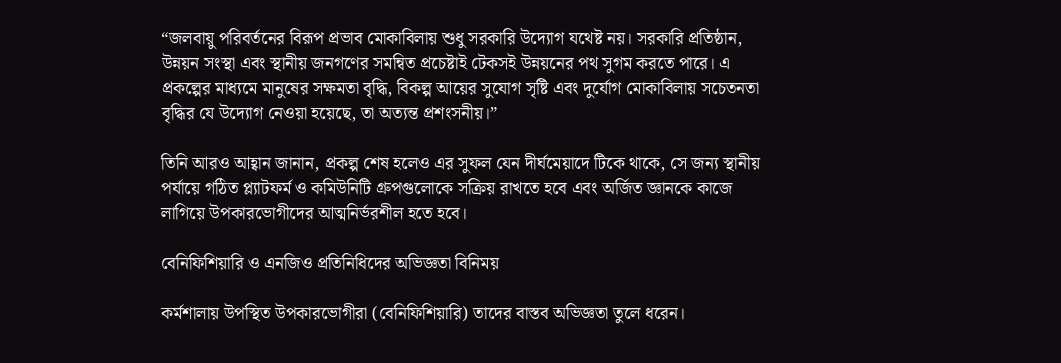“জলবায়ু পরিবর্তনের বিরূপ প্রভাব মোকাবিলায় শুধু সরকারি উদ্যোগ যথেষ্ট নয়। সরকারি প্রতিষ্ঠান, উন্নয়ন সংস্থা এবং স্থানীয় জনগণের সমন্বিত প্রচেষ্টাই টেকসই উন্নয়নের পথ সুগম করতে পারে। এ প্রকল্পের মাধ্যমে মানুষের সক্ষমতা বৃদ্ধি, বিকল্প আয়ের সুযোগ সৃষ্টি এবং দুর্যোগ মোকাবিলায় সচেতনতা বৃদ্ধির যে উদ্যোগ নেওয়া হয়েছে, তা অত্যন্ত প্রশংসনীয়।”

তিনি আরও আহ্বান জানান, প্রকল্প শেষ হলেও এর সুফল যেন দীর্ঘমেয়াদে টিকে থাকে, সে জন্য স্থানীয় পর্যায়ে গঠিত প্ল্যাটফর্ম ও কমিউনিটি গ্রুপগুলোকে সক্রিয় রাখতে হবে এবং অর্জিত জ্ঞানকে কাজে লাগিয়ে উপকারভোগীদের আত্মনির্ভরশীল হতে হবে।

বেনিফিশিয়ারি ও এনজিও প্রতিনিধিদের অভিজ্ঞতা বিনিময়

কর্মশালায় উপস্থিত উপকারভোগীরা (বেনিফিশিয়ারি) তাদের বাস্তব অভিজ্ঞতা তুলে ধরেন।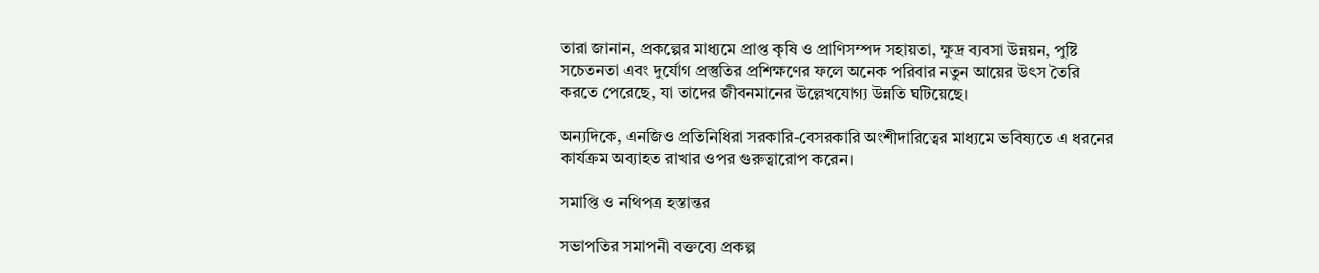তারা জানান, প্রকল্পের মাধ্যমে প্রাপ্ত কৃষি ও প্রাণিসম্পদ সহায়তা, ক্ষুদ্র ব্যবসা উন্নয়ন, পুষ্টি সচেতনতা এবং দুর্যোগ প্রস্তুতির প্রশিক্ষণের ফলে অনেক পরিবার নতুন আয়ের উৎস তৈরি করতে পেরেছে, যা তাদের জীবনমানের উল্লেখযোগ্য উন্নতি ঘটিয়েছে।

অন্যদিকে, এনজিও প্রতিনিধিরা সরকারি-বেসরকারি অংশীদারিত্বের মাধ্যমে ভবিষ্যতে এ ধরনের কার্যক্রম অব্যাহত রাখার ওপর গুরুত্বারোপ করেন।

সমাপ্তি ও নথিপত্র হস্তান্তর

সভাপতির সমাপনী বক্তব্যে প্রকল্প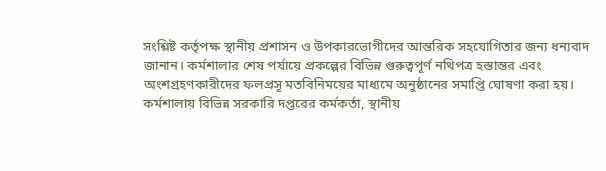সংশ্লিষ্ট কর্তৃপক্ষ স্থানীয় প্রশাসন ও উপকারভোগীদের আন্তরিক সহযোগিতার জন্য ধন্যবাদ জানান। কর্মশালার শেষ পর্যায়ে প্রকল্পের বিভিন্ন গুরুত্বপূর্ণ নথিপত্র হস্তান্তর এবং অংশগ্রহণকারীদের ফলপ্রসূ মতবিনিময়ের মাধ্যমে অনুষ্ঠানের সমাপ্তি ঘোষণা করা হয়। কর্মশালায় বিভিন্ন সরকারি দপ্তরের কর্মকর্তা, স্থানীয়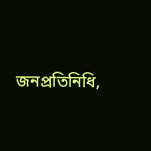জনপ্রতিনিধি,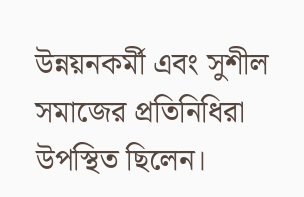উন্নয়নকর্মী এবং সুশীল সমাজের প্রতিনিধিরা উপস্থিত ছিলেন।